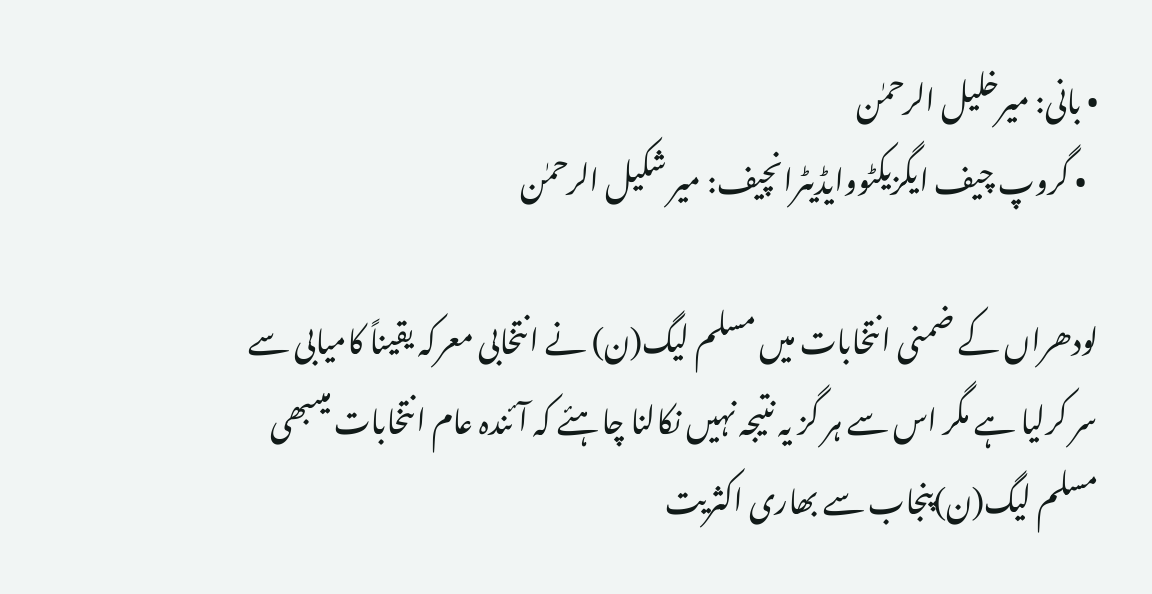• بانی: میرخلیل الرحمٰن
  • گروپ چیف ایگزیکٹووایڈیٹرانچیف: میر شکیل الرحمٰن

لودھراں کے ضمنی انتخابات میں مسلم لیگ(ن) نے انتخابی معرکہ یقیناً کامیابی سے سر کرلیا ہے مگر اس سے ہر گز یہ نتیجہ نہیں نکالنا چاہئے کہ آئندہ عام انتخابات میںبھی مسلم لیگ(ن)پنجاب سے بھاری اکثریت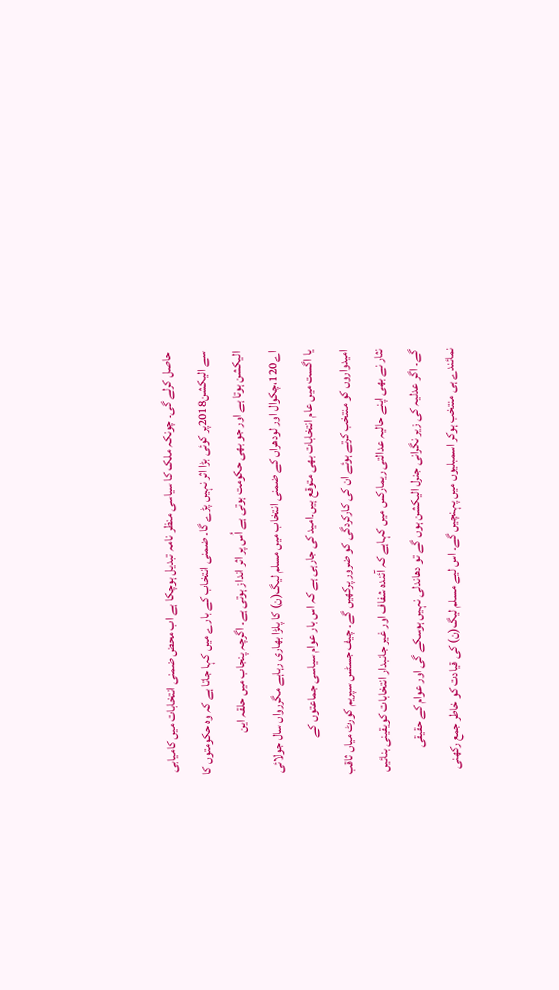حاصل کرلے گی۔ چونکہ ملک کا سیاسی منظر نامہ تبدیل ہوچکا ہے اب محض ضمنی انتخابات میں کامیابی سے الیکشن2018پر کوئی بڑا اثر نہیں پڑے گا۔ ضمنی انتخاب کے بارے میں کہا جاتا ہے کہ وہ حکومتوں کا الیکشن ہوتا ہے اور جو بھی حکومت ہوتی ہے اُس پر اثر انداز ہوتی ہے۔ اگرچہ پنجاب میں حلقہ این اے120،چکوال اور لودھراں کے ضمنی انتخاب میں مسلم لیگ(ن) کا پلڑا بھاری رہاہے مگررواں سال جولائی یا اگست میں عام انتخابات بھی متوقع ہیں۔امید کی جارہی ہے کہ اس بار عوام سیاسی جماعتوں کے امیدواروں کو منتخب کرتے ہوئے ان کی کارکردگی کو ضرور پرکھیں گے۔ چیف جسٹس سپریم کورٹ میاں ثاقب نثار نے بھی اپنے حالیہ عدالتی ریمارکس میں کہاہے کہ آئندہ شفاف اور غیر جانبدار انتخابات کویقینی بنائیں گے۔ اگر عدلیہ کی زیر نگرانی جنرل الیکشن ہوں گے تو دھاندلی نہیں ہوسکے گی اور عوام کے حقیقی نمائندے ہی منتخب ہوکر اسمبلیوں میں پہنچیں گے۔ اس لیے مسلم لیگ(ن) کی قیادت کو خاطر جمع رکھنی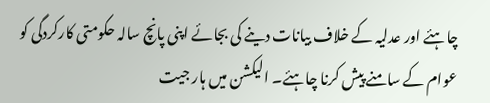چاہئے اور عدلیہ کے خلاف بیانات دینے کی بجائے اپنی پانچ سالہ حکومتی کارکردگی کو عوام کے سامنے پیش کرنا چاہئے۔ الیکشن میں ہار جیت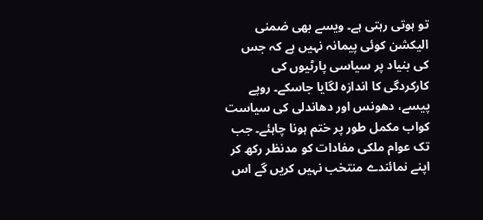تو ہوتی رہتی ہے۔ ویسے بھی ضمنی الیکشن کوئی پیمانہ نہیں ہے کہ جس کی بنیاد پر سیاسی پارٹیوں کی کارکردگی کا اندازہ لگایا جاسکے۔ روپے پیسے، دھونس اور دھاندلی کی سیاست کواب مکمل طور پر ختم ہونا چاہئے۔ جب تک عوام ملکی مفادات کو مدنظر رکھ کر اپنے نمائندے منتخب نہیں کریں گے اس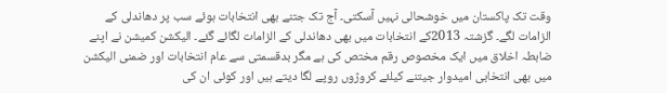وقت تک پاکستان میں خوشحالی نہیں آسکتی۔ آج تک جتنے بھی انتخابات ہوئے سب پر دھاندلی کے الزامات لگے۔ گزشتہ 2013کے انتخابات میں بھی دھاندلی کے الزامات لگائے گئے۔ الیکشن کمیشن نے اپنے ضابطہ اخلاق میں ایک مخصوص رقم مختص کی ہے مگر بدقسمتی سے عام انتخابات اور ضمنی الیکشن میں بھی انتخابی امیدوار جیتنے کیلئے کروڑوں روپے لگا دیتے ہیں اور کوئی ان کی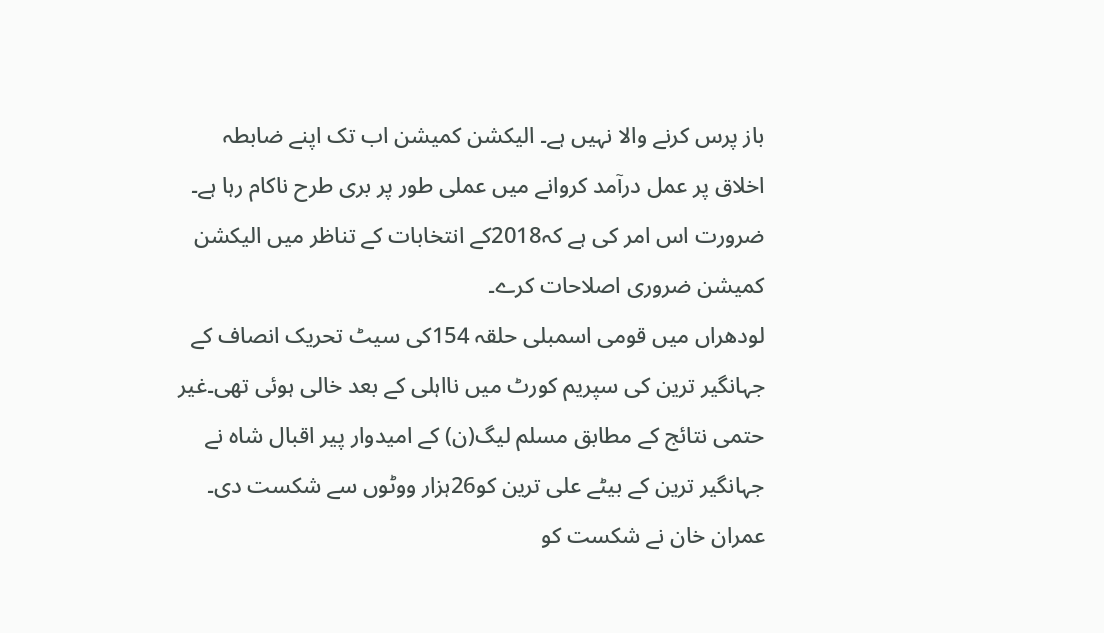باز پرس کرنے والا نہیں ہے۔ الیکشن کمیشن اب تک اپنے ضابطہ اخلاق پر عمل درآمد کروانے میں عملی طور پر بری طرح ناکام رہا ہے۔ ضرورت اس امر کی ہے کہ2018کے انتخابات کے تناظر میں الیکشن کمیشن ضروری اصلاحات کرے۔
لودھراں میں قومی اسمبلی حلقہ 154کی سیٹ تحریک انصاف کے جہانگیر ترین کی سپریم کورٹ میں نااہلی کے بعد خالی ہوئی تھی۔غیر حتمی نتائج کے مطابق مسلم لیگ(ن) کے امیدوار پیر اقبال شاہ نے جہانگیر ترین کے بیٹے علی ترین کو26ہزار ووٹوں سے شکست دی۔ عمران خان نے شکست کو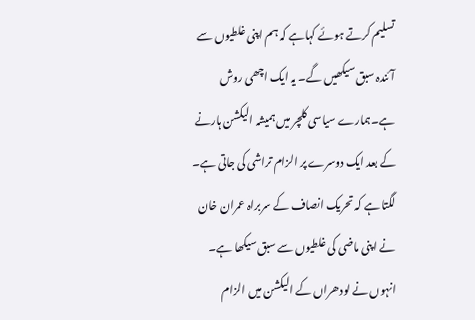تسلیم کرتے ہوئے کہاہے کہ ہم اپنی غلطیوں سے آئندہ سبق سیکھیں گے۔ یہ ایک اچھی روش ہے۔ہمارے سیاسی کلچر میں ہمیشہ الیکشن ہارنے کے بعد ایک دوسرے پر الزام تراشی کی جاتی ہے۔ لگتا ہے کہ تحریک انصاف کے سربراہ عمران خان نے اپنی ماضی کی غلطیوں سے سبق سیکھا ہے۔ انہوں نے لودھراں کے الیکشن میں الزام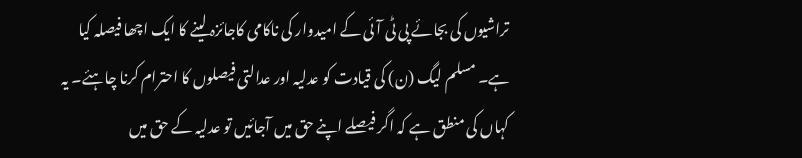تراشیوں کی بجائے پی ٹی آئی کے امیدوار کی ناکامی کاجائزہ لینے کا ایک اچھا فیصلہ کیا ہے۔ مسلم لیگ (ن) کی قیادت کو عدلیہ اور عدالتی فیصلوں کا احترام کرنا چاہئے۔ یہ کہاں کی منطق ہے کہ اگر فیصلے اپنے حق میں آجائیں تو عدلیہ کے حق میں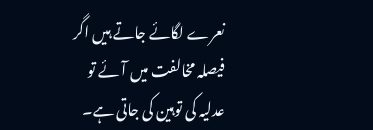نعرے لگائے جاتے ہیں اگر فیصلہ مخالفت میں آئے تو عدلیہ کی توہین کی جاتی ہے۔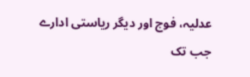عدلیہ، فوج اور دیگر ریاستی ادارے جب تک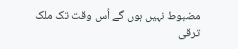مضبوط نہیں ہوں گے اُس وقت تک ملک ترقی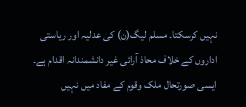نہیں کرسکتا۔ مسلم لیگ(ن) کی عدلیہ اور ریاستی اداروں کے خلاف محاذ آرائی غیر دانشمندانہ اقدام ہے۔ ایسی صورتحال ملک وقوم کے مفاد میں نہیں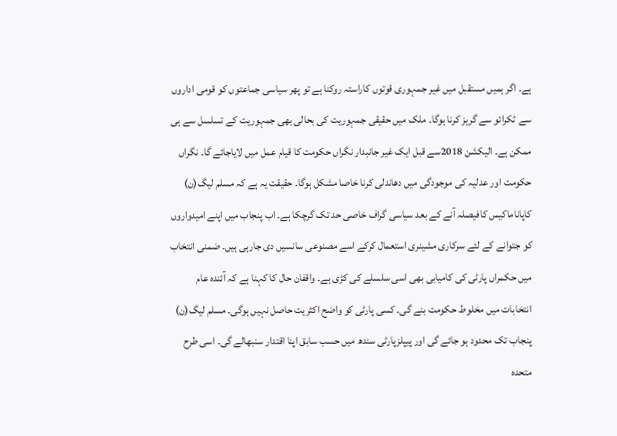ہے۔ اگر ہمیں مستقبل میں غیر جمہوری قوتوں کاراستہ روکنا ہے تو پھر سیاسی جماعتوں کو قومی اداروں سے ٹکرائو سے گریز کرنا ہوگا۔ ملک میں حقیقی جمہوریت کی بحالی بھی جمہوریت کے تسلسل سے ہی ممکن ہے۔ الیکشن 2018سے قبل ایک غیر جانبدار نگراں حکومت کا قیام عمل میں لایاجائے گا۔ نگراں حکومت اور عدلیہ کی موجودگی میں دھاندلی کرنا خاصا مشکل ہوگا۔ حقیقت یہ ہے کہ مسلم لیگ(ن) کاپاناماکیس کافیصلہ آنے کے بعد سیاسی گراف خاصی حد تک گرچکا ہے۔ اب پنجاب میں اپنے امیدواروں کو جتوانے کے لئے سرکاری مشینری استعمال کرکے اسے مصنوعی سانسیں دی جارہی ہیں۔ ضمنی انتخاب میں حکمراں پارٹی کی کامیابی بھی اسی سلسلے کی کڑی ہے۔ واقفان حال کا کہنا ہے کہ آئندہ عام انتخابات میں مخلوط حکومت بنے گی۔ کسی پارٹی کو واضح اکثریت حاصل نہیں ہوگی۔ مسلم لیگ(ن) پنجاب تک محدود ہو جائے گی اور پیپلزپارٹی سندھ میں حسب سابق اپنا اقتدار سنبھالے گی۔ اسی طرح متحدہ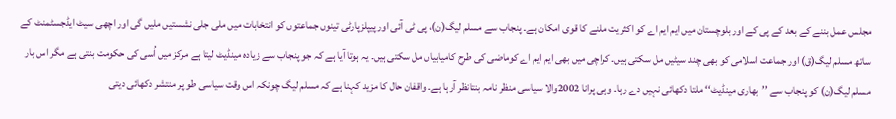مجلس عمل بننے کے بعد کے پی کے اور بلوچستان میں ایم ایم اے کو اکثریت ملنے کا قوی امکان ہے۔ پنجاب سے مسلم لیگ(ن)، پی ٹی آئی اور پیپلزپارٹی تینوں جماعتوں کو انتخابات میں ملی جلی نشستیں ملیں گی اور اچھی سیٹ ایڈجسٹمنٹ کے ساتھ مسلم لیگ(ق) اور جماعت اسلامی کو بھی چند سیٹیں مل سکتی ہیں۔ کراچی میں بھی ایم ایم اے کوماضی کی طرح کامیابیاں مل سکتی ہیں۔ یہ ہوتا آیا ہے کہ جو پنجاب سے زیادہ مینڈیٹ لیتا ہے مرکز میں اُسی کی حکومت بنتی ہے مگر اس بار مسلم لیگ(ن) کو پنجاب سے ’’بھاری مینڈیٹ‘‘ ملتا دکھائی نہیں دے رہا۔ وہی پرانا 2002والا سیاسی منظر نامہ بنتانظر آرہا ہے۔ واقفان حال کا مزید کہنا ہے کہ مسلم لیگ چونکہ اس وقت سیاسی طو پر منتشر دکھائی دیتی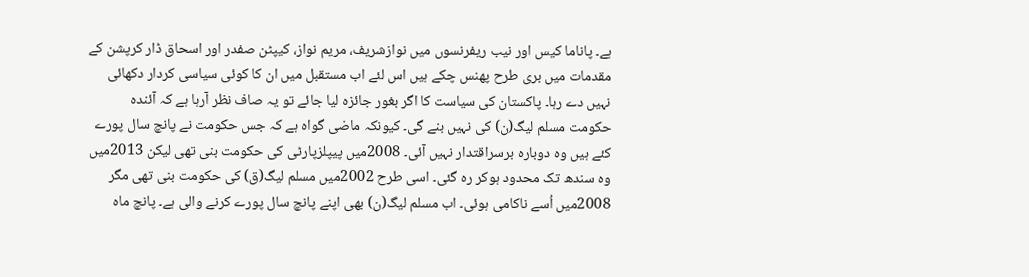ہے۔ پاناما کیس اور نیب ریفرنسوں میں نوازشریف، مریم نواز، کیپٹن صفدر اور اسحاق ڈار کرپشن کے مقدمات میں بری طرح پھنس چکے ہیں اس لئے اب مستقبل میں ان کا کوئی سیاسی کردار دکھائی نہیں دے رہا۔ پاکستان کی سیاست کا اگر بغور جائزہ لیا جائے تو یہ صاف نظر آرہا ہے کہ آئندہ حکومت مسلم لیگ(ن) کی نہیں بنے گی۔ کیونکہ ماضی گواہ ہے کہ جس حکومت نے پانچ سال پورے کئے ہیں وہ دوبارہ برسراقتدار نہیں آئی۔ 2008میں پیپلزپارٹی کی حکومت بنی تھی لیکن 2013میں وہ سندھ تک محدود ہوکر رہ گئی۔ اسی طرح 2002میں مسلم لیگ(ق) کی حکومت بنی تھی مگر 2008میں اُسے ناکامی ہوئی۔ اب مسلم لیگ(ن) بھی اپنے پانچ سال پورے کرنے والی ہے۔ پانچ ماہ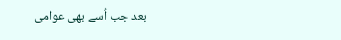بعد جب اُسے بھی عوامی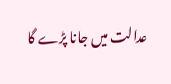عدالت میں جانا پڑے گا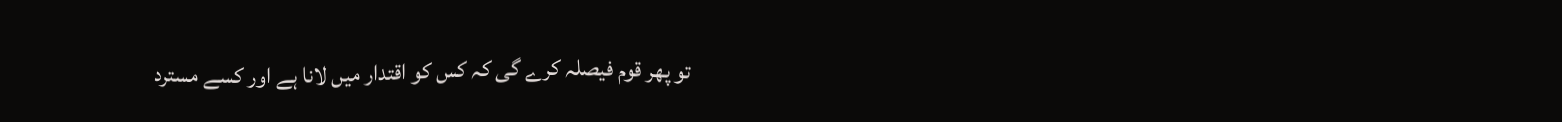تو پھر قوم فیصلہ کرے گی کہ کس کو اقتدار میں لانا ہے اور کسے مسترد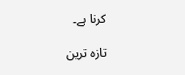کرنا ہے۔

تازہ ترین